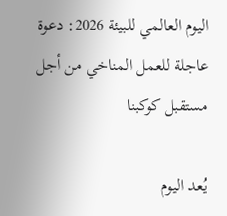اليوم العالمي للبيئة 2026: دعوة عاجلة للعمل المناخي من أجل مستقبل كوكبنا

يُعد اليوم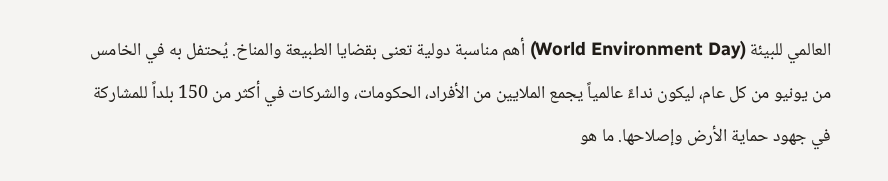العالمي للبيئة (World Environment Day) أهم مناسبة دولية تعنى بقضايا الطبيعة والمناخ. يُحتفل به في الخامس من يونيو من كل عام، ليكون نداءً عالمياً يجمع الملايين من الأفراد، الحكومات، والشركات في أكثر من 150 بلداً للمشاركة في جهود حماية الأرض وإصلاحها. ما هو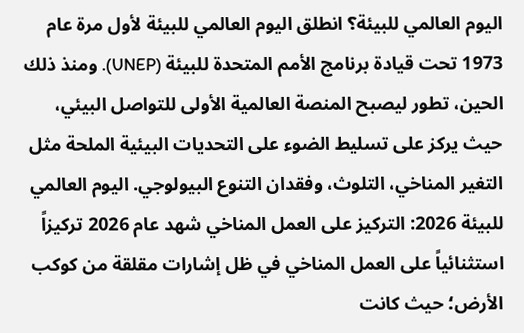اليوم العالمي للبيئة؟ انطلق اليوم العالمي للبيئة لأول مرة عام 1973 تحت قيادة برنامج الأمم المتحدة للبيئة (UNEP). ومنذ ذلك الحين، تطور ليصبح المنصة العالمية الأولى للتواصل البيئي، حيث يركز على تسليط الضوء على التحديات البيئية الملحة مثل التغير المناخي، التلوث، وفقدان التنوع البيولوجي. اليوم العالمي للبيئة 2026: التركيز على العمل المناخي شهد عام 2026 تركيزاً استثنائياً على العمل المناخي في ظل إشارات مقلقة من كوكب الأرض؛ حيث كانت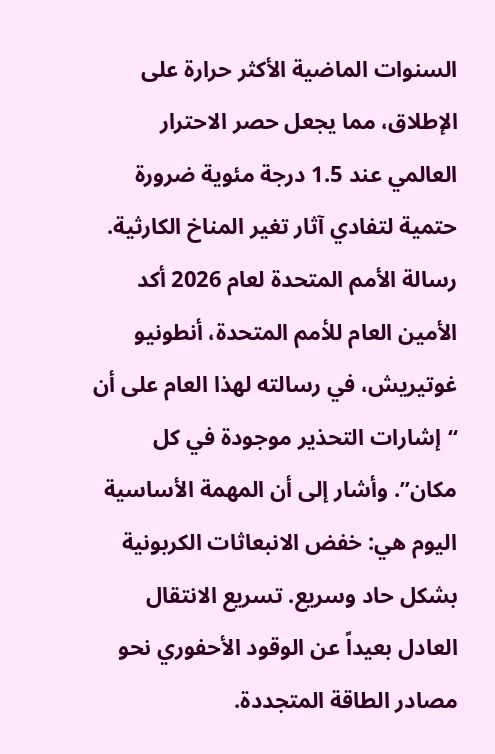السنوات الماضية الأكثر حرارة على الإطلاق، مما يجعل حصر الاحترار العالمي عند 1.5 درجة مئوية ضرورة حتمية لتفادي آثار تغير المناخ الكارثية. رسالة الأمم المتحدة لعام 2026 أكد الأمين العام للأمم المتحدة، أنطونيو غوتيريش، في رسالته لهذا العام على أن “إشارات التحذير موجودة في كل مكان”. وأشار إلى أن المهمة الأساسية اليوم هي: خفض الانبعاثات الكربونية بشكل حاد وسريع. تسريع الانتقال العادل بعيداً عن الوقود الأحفوري نحو مصادر الطاقة المتجددة.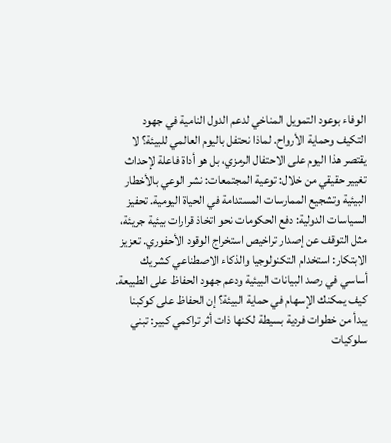الوفاء بوعود التمويل المناخي لدعم الدول النامية في جهود التكيف وحماية الأرواح. لماذا نحتفل باليوم العالمي للبيئة؟ لا يقتصر هذا اليوم على الاحتفال الرمزي، بل هو أداة فاعلة لإحداث تغيير حقيقي من خلال: توعية المجتمعات: نشر الوعي بالأخطار البيئية وتشجيع الممارسات المستدامة في الحياة اليومية. تحفيز السياسات الدولية: دفع الحكومات نحو اتخاذ قرارات بيئية جريئة، مثل التوقف عن إصدار تراخيص استخراج الوقود الأحفوري. تعزيز الابتكار: استخدام التكنولوجيا والذكاء الاصطناعي كشريك أساسي في رصد البيانات البيئية ودعم جهود الحفاظ على الطبيعة. كيف يمكنك الإسهام في حماية البيئة؟ إن الحفاظ على كوكبنا يبدأ من خطوات فردية بسيطة لكنها ذات أثر تراكمي كبير: تبني سلوكيات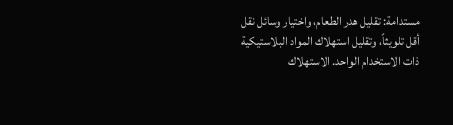مستدامة: تقليل هدر الطعام، واختيار وسائل نقل أقل تلويثاً، وتقليل استهلاك المواد البلاستيكية ذات الاستخدام الواحد. الاستهلاك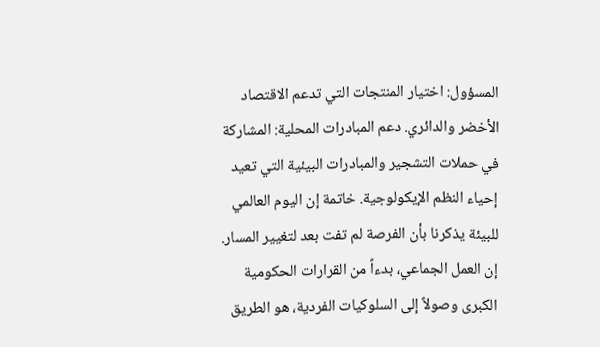المسؤول: اختيار المنتجات التي تدعم الاقتصاد الأخضر والدائري. دعم المبادرات المحلية: المشاركة في حملات التشجير والمبادرات البيئية التي تعيد إحياء النظم الإيكولوجية. خاتمة إن اليوم العالمي للبيئة يذكرنا بأن الفرصة لم تفت بعد لتغيير المسار. إن العمل الجماعي، بدءاً من القرارات الحكومية الكبرى وصولاً إلى السلوكيات الفردية، هو الطريق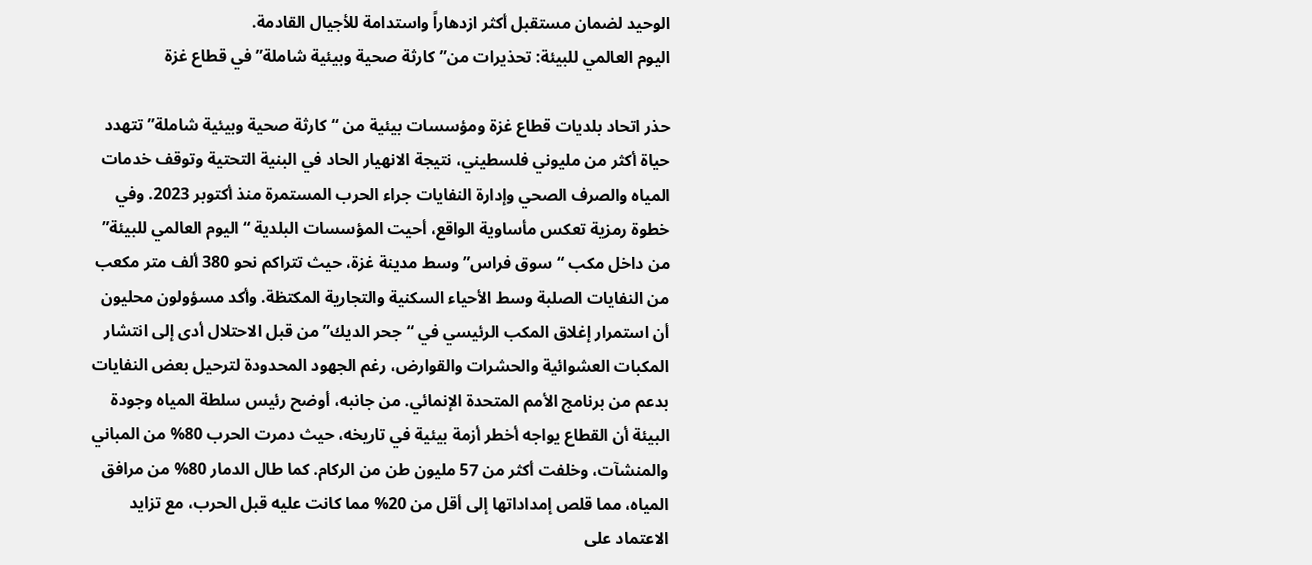الوحيد لضمان مستقبل أكثر ازدهاراً واستدامة للأجيال القادمة.
اليوم العالمي للبيئة: تحذيرات من”كارثة صحية وبيئية شاملة” في قطاع غزة

حذر اتحاد بلديات قطاع غزة ومؤسسات بيئية من “كارثة صحية وبيئية شاملة” تتهدد حياة أكثر من مليوني فلسطيني، نتيجة الانهيار الحاد في البنية التحتية وتوقف خدمات المياه والصرف الصحي وإدارة النفايات جراء الحرب المستمرة منذ أكتوبر 2023. وفي خطوة رمزية تعكس مأساوية الواقع، أحيت المؤسسات البلدية “اليوم العالمي للبيئة” من داخل مكب “سوق فراس” وسط مدينة غزة، حيث تتراكم نحو 380 ألف متر مكعب من النفايات الصلبة وسط الأحياء السكنية والتجارية المكتظة. وأكد مسؤولون محليون أن استمرار إغلاق المكب الرئيسي في “جحر الديك” من قبل الاحتلال أدى إلى انتشار المكبات العشوائية والحشرات والقوارض، رغم الجهود المحدودة لترحيل بعض النفايات بدعم من برنامج الأمم المتحدة الإنمائي. من جانبه، أوضح رئيس سلطة المياه وجودة البيئة أن القطاع يواجه أخطر أزمة بيئية في تاريخه، حيث دمرت الحرب 80% من المباني والمنشآت، وخلفت أكثر من 57 مليون طن من الركام. كما طال الدمار 80% من مرافق المياه، مما قلص إمداداتها إلى أقل من 20% مما كانت عليه قبل الحرب، مع تزايد الاعتماد على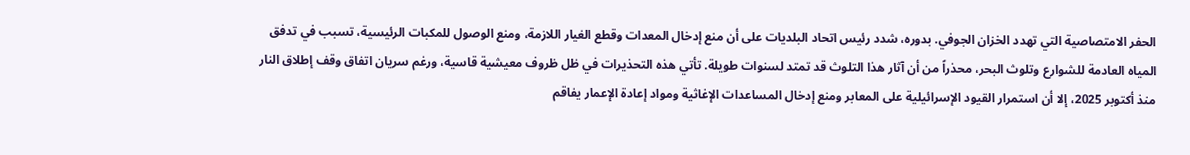الحفر الامتصاصية التي تهدد الخزان الجوفي. بدوره، شدد رئيس اتحاد البلديات على أن منع إدخال المعدات وقطع الغيار اللازمة، ومنع الوصول للمكبات الرئيسية، تسبب في تدفق المياه العادمة للشوارع وتلوث البحر، محذراً من أن آثار هذا التلوث قد تمتد لسنوات طويلة. تأتي هذه التحذيرات في ظل ظروف معيشية قاسية، ورغم سريان اتفاق وقف إطلاق النار منذ أكتوبر 2025، إلا أن استمرار القيود الإسرائيلية على المعابر ومنع إدخال المساعدات الإغاثية ومواد إعادة الإعمار يفاقم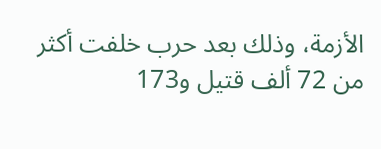الأزمة، وذلك بعد حرب خلفت أكثر من 72 ألف قتيل و173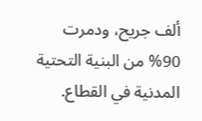ألف جريح، ودمرت 90% من البنية التحتية المدنية في القطاع.